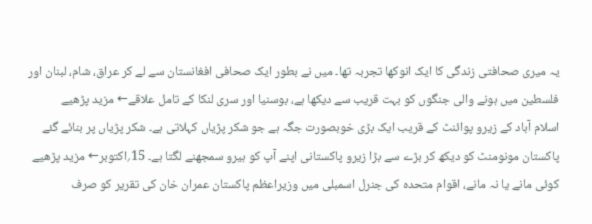یہ میری صحافتی زندگی کا ایک انوکھا تجربہ تھا۔ میں نے بطور ایک صحافی افغانستان سے لے کر عراق، شام، لبنان اور فلسطین میں ہونے والی جنگوں کو بہت قریب سے دیکھا ہے، بوسنیا اور سری لنکا کے تامل علاقے← مزید پڑھیے
اسلام آباد کے زیرو پوائنٹ کے قریب ایک بڑی خوبصورت جگہ ہے جو شکر پڑیاں کہلاتی ہے۔ شکر پڑیاں پر بنائے گئے پاکستان مونومنٹ کو دیکھ کر بڑے سے بڑا زیرو پاکستانی اپنے آپ کو ہیرو سمجھنے لگتا ہے۔ 15؍اکتوبر← مزید پڑھیے
کوئی مانے یا نہ مانے، اقوام متحدہ کی جنرل اسمبلی میں وزیراعظم پاکستان عمران خان کی تقریر کو صرف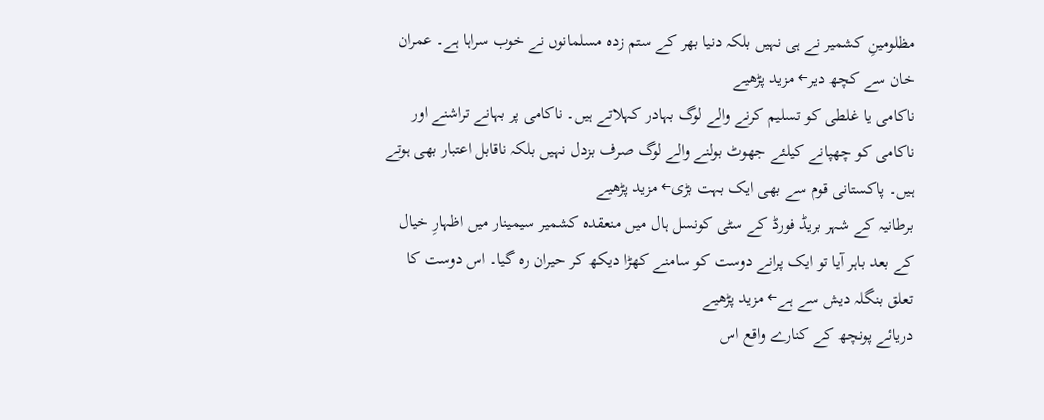مظلومینِ کشمیر نے ہی نہیں بلکہ دنیا بھر کے ستم زدہ مسلمانوں نے خوب سراہا ہے۔ عمران خان سے کچھ دیر← مزید پڑھیے
ناکامی یا غلطی کو تسلیم کرنے والے لوگ بہادر کہلاتے ہیں۔ ناکامی پر بہانے تراشنے اور ناکامی کو چھپانے کیلئے جھوٹ بولنے والے لوگ صرف بزدل نہیں بلکہ ناقابل اعتبار بھی ہوتے ہیں۔ پاکستانی قوم سے بھی ایک بہت بڑی← مزید پڑھیے
برطانیہ کے شہر بریڈ فورڈ کے سٹی کونسل ہال میں منعقدہ کشمیر سیمینار میں اظہارِ خیال کے بعد باہر آیا تو ایک پرانے دوست کو سامنے کھڑا دیکھ کر حیران رہ گیا۔ اس دوست کا تعلق بنگلہ دیش سے ہے← مزید پڑھیے
دریائے پونچھ کے کنارے واقع اس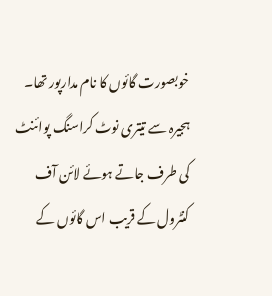خوبصورت گائوں کا نام مدارپور تھا۔ ہجیرہ سے تیتری نوٹ کراسنگ پوائنٹ کی طرف جاتے ہوئے لائن آف کنٹرول کے قریب اس گائوں کے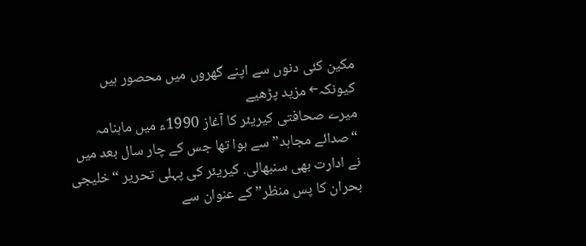مکین کئی دنوں سے اپنے گھروں میں محصور ہیں کیونکہ← مزید پڑھیے
میرے صحافتی کیریئر کا آغاز 1990ء میں ماہنامہ “صدائے مجاہد” سے ہوا تھا جس کے چار سال بعد میں نے ادارت بھی سنبھالی. کیریئر کی پہلی تحریر “خلیجی بحران کا پس منظر” کے عنوان سے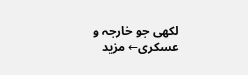لکھی جو خارجہ و عسکری← مزید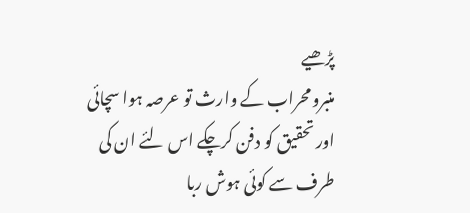پڑھیے
منبرومحراب کے وارث تو عرصہ ہوا سچائی اور تحقیق کو دفن کرچکے اس لئے ان کی طرف سے کوئی ہوش ربا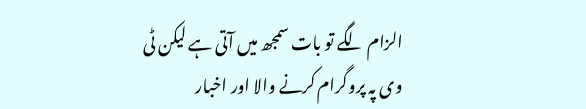الزام لگے تو بات سمجھ میں آتی ہے لیکن ٹی وی پہ پروگرام کرنے والا اور اخبار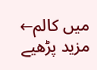میں کالم← مزید پڑھیے